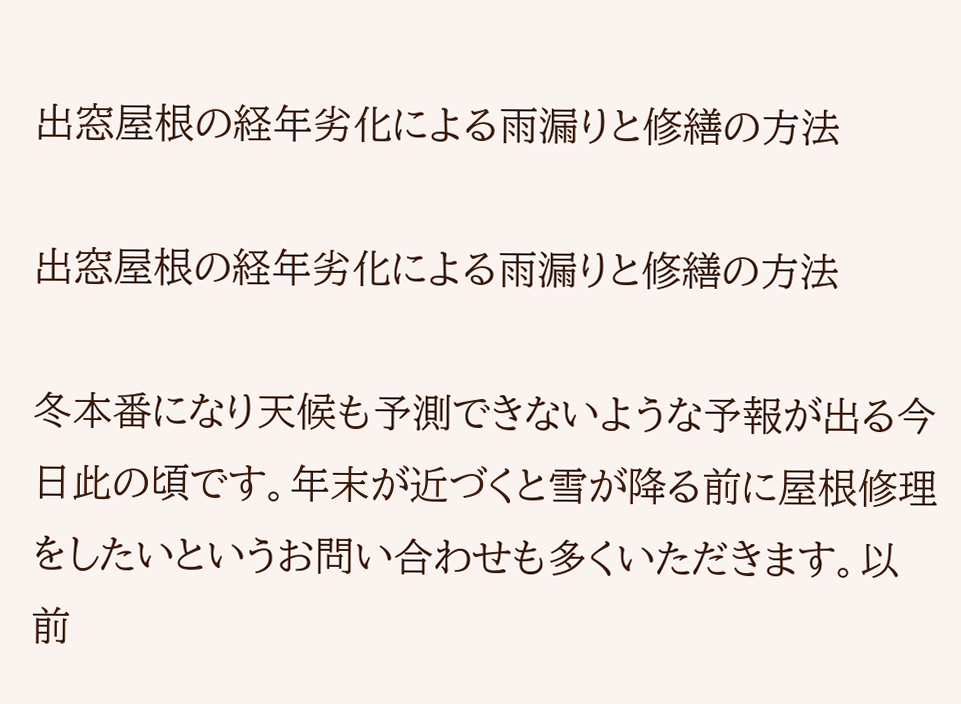出窓屋根の経年劣化による雨漏りと修繕の方法

出窓屋根の経年劣化による雨漏りと修繕の方法

冬本番になり天候も予測できないような予報が出る今日此の頃です。年末が近づくと雪が降る前に屋根修理をしたいというお問い合わせも多くいただきます。以前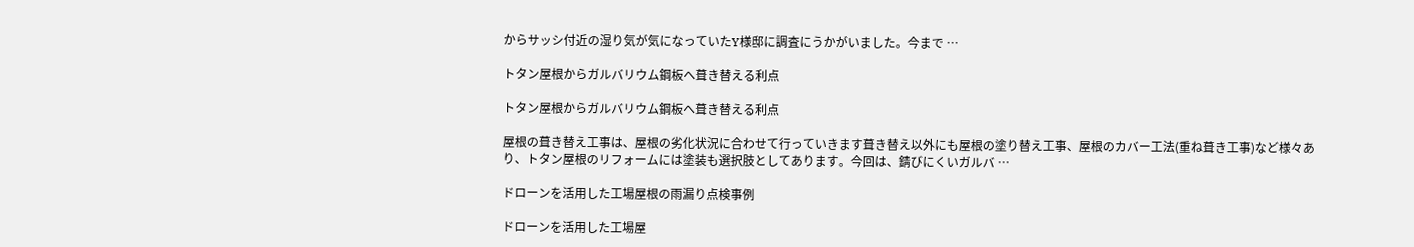からサッシ付近の湿り気が気になっていたY様邸に調査にうかがいました。今まで …

トタン屋根からガルバリウム鋼板へ葺き替える利点

トタン屋根からガルバリウム鋼板へ葺き替える利点

屋根の葺き替え工事は、屋根の劣化状況に合わせて行っていきます葺き替え以外にも屋根の塗り替え工事、屋根のカバー工法(重ね葺き工事)など様々あり、トタン屋根のリフォームには塗装も選択肢としてあります。今回は、錆びにくいガルバ …

ドローンを活用した工場屋根の雨漏り点検事例

ドローンを活用した工場屋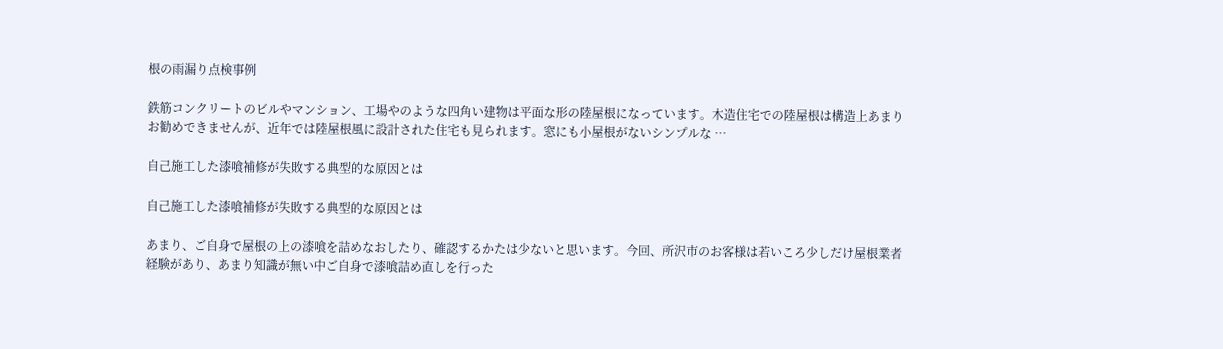根の雨漏り点検事例

鉄筋コンクリートのビルやマンション、工場やのような四角い建物は平面な形の陸屋根になっています。木造住宅での陸屋根は構造上あまりお勧めできませんが、近年では陸屋根風に設計された住宅も見られます。窓にも小屋根がないシンプルな …

自己施工した漆喰補修が失敗する典型的な原因とは

自己施工した漆喰補修が失敗する典型的な原因とは

あまり、ご自身で屋根の上の漆喰を詰めなおしたり、確認するかたは少ないと思います。今回、所沢市のお客様は若いころ少しだけ屋根業者経験があり、あまり知識が無い中ご自身で漆喰詰め直しを行った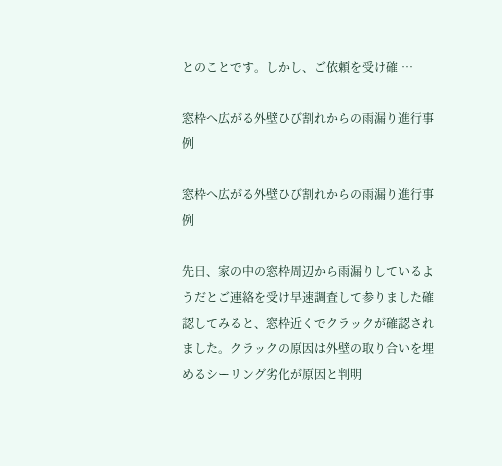とのことです。しかし、ご依頼を受け確 …

窓枠へ広がる外壁ひび割れからの雨漏り進行事例

窓枠へ広がる外壁ひび割れからの雨漏り進行事例

先日、家の中の窓枠周辺から雨漏りしているようだとご連絡を受け早速調査して参りました確認してみると、窓枠近くでクラックが確認されました。クラックの原因は外壁の取り合いを埋めるシーリング劣化が原因と判明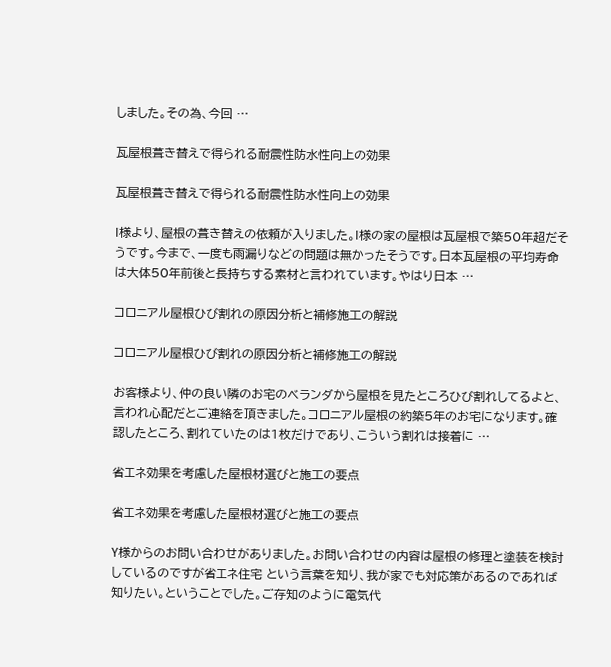しました。その為、今回 …

瓦屋根葺き替えで得られる耐震性防水性向上の効果

瓦屋根葺き替えで得られる耐震性防水性向上の効果

I様より、屋根の葺き替えの依頼が入りました。I様の家の屋根は瓦屋根で築50年超だそうです。今まで、一度も雨漏りなどの問題は無かったそうです。日本瓦屋根の平均寿命は大体50年前後と長持ちする素材と言われています。やはり日本 …

コロニアル屋根ひび割れの原因分析と補修施工の解説

コロニアル屋根ひび割れの原因分析と補修施工の解説

お客様より、仲の良い隣のお宅のベランダから屋根を見たところひび割れしてるよと、言われ心配だとご連絡を頂きました。コロニアル屋根の約築5年のお宅になります。確認したところ、割れていたのは1枚だけであり、こういう割れは接着に …

省エネ効果を考慮した屋根材選びと施工の要点

省エネ効果を考慮した屋根材選びと施工の要点

Y様からのお問い合わせがありました。お問い合わせの内容は屋根の修理と塗装を検討しているのですが省エネ住宅 という言葉を知り、我が家でも対応策があるのであれば知りたい。ということでした。ご存知のように電気代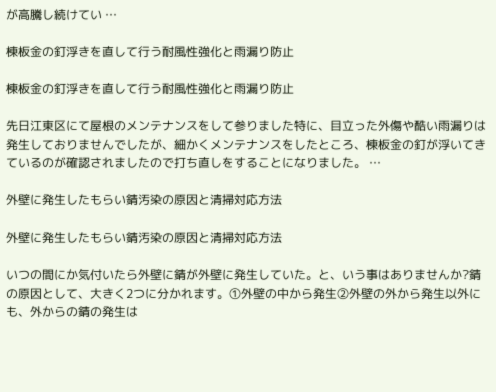が高騰し続けてい …

棟板金の釘浮きを直して行う耐風性強化と雨漏り防止

棟板金の釘浮きを直して行う耐風性強化と雨漏り防止

先日江東区にて屋根のメンテナンスをして参りました特に、目立った外傷や酷い雨漏りは発生しておりませんでしたが、細かくメンテナンスをしたところ、棟板金の釘が浮いてきているのが確認されましたので打ち直しをすることになりました。 …

外壁に発生したもらい錆汚染の原因と清掃対応方法

外壁に発生したもらい錆汚染の原因と清掃対応方法

いつの間にか気付いたら外壁に錆が外壁に発生していた。と、いう事はありませんか?錆の原因として、大きく2つに分かれます。①外壁の中から発生②外壁の外から発生以外にも、外からの錆の発生は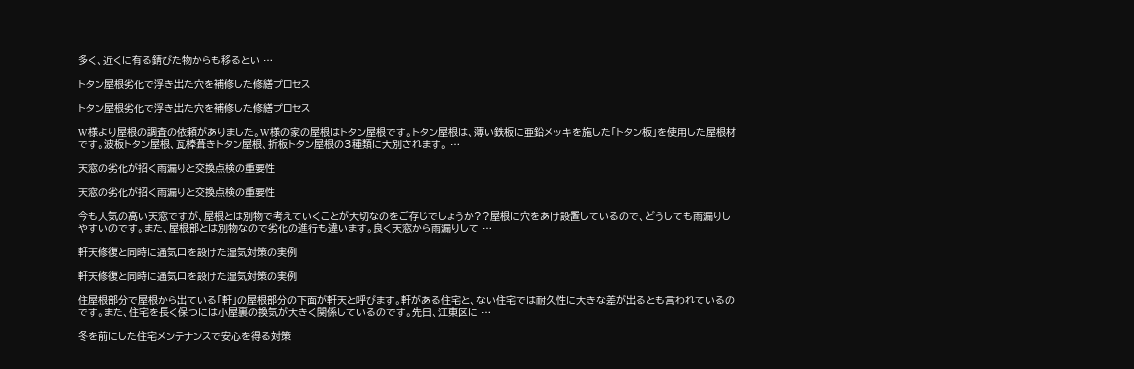多く、近くに有る錆びた物からも移るとい …

トタン屋根劣化で浮き出た穴を補修した修繕プロセス

トタン屋根劣化で浮き出た穴を補修した修繕プロセス

W様より屋根の調査の依頼がありました。W様の家の屋根はトタン屋根です。トタン屋根は、薄い鉄板に亜鉛メッキを施した「トタン板」を使用した屋根材です。波板トタン屋根、瓦棒葺きトタン屋根、折板トタン屋根の3種類に大別されます。 …

天窓の劣化が招く雨漏りと交換点検の重要性

天窓の劣化が招く雨漏りと交換点検の重要性

今も人気の高い天窓ですが、屋根とは別物で考えていくことが大切なのをご存じでしょうか??屋根に穴をあけ設置しているので、どうしても雨漏りしやすいのです。また、屋根部とは別物なので劣化の進行も違います。良く天窓から雨漏りして …

軒天修復と同時に通気口を設けた湿気対策の実例

軒天修復と同時に通気口を設けた湿気対策の実例

住屋根部分で屋根から出ている「軒」の屋根部分の下面が軒天と呼びます。軒がある住宅と、ない住宅では耐久性に大きな差が出るとも言われているのです。また、住宅を長く保つには小屋裏の換気が大きく関係しているのです。先日、江東区に …

冬を前にした住宅メンテナンスで安心を得る対策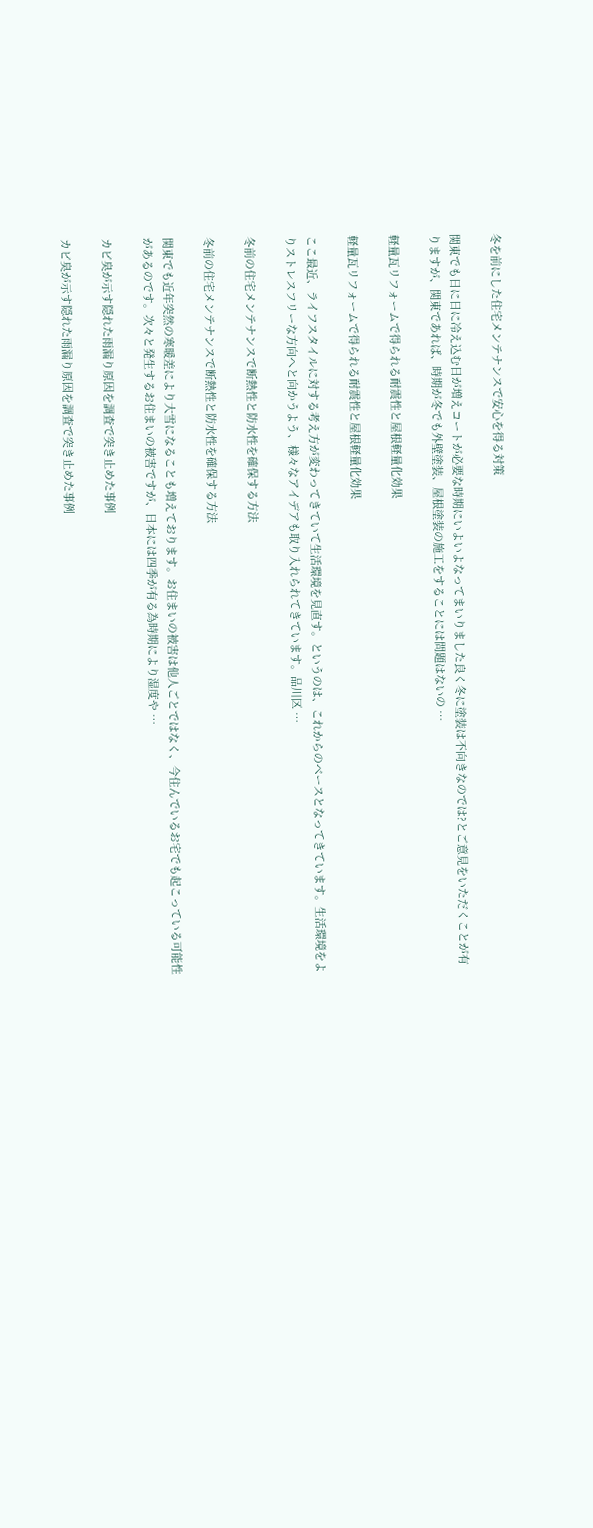冬を前にした住宅メンテナンスで安心を得る対策

関東でも日に日に冷え込む日が増えコートが必要な時期にいよいよなってまいりました良く冬に塗装は不向きなのでは?とご意見をいただくことが有りますが、関東であれば、時期が冬でも外壁塗装、屋根塗装の施工をすることには問題はないの …

軽量瓦リフォームで得られる耐震性と屋根軽量化効果

軽量瓦リフォームで得られる耐震性と屋根軽量化効果

ここ最近、ライフスタイルに対する考え方が変わってきていて生活環境を見直す。というのは、これからのベースとなってきています。生活環境をよりストレスフリーな方向へと向かうよう、様々なアイデアも取り入れられてきています。品川区 …

冬前の住宅メンテナンスで断熱性と防水性を確保する方法

冬前の住宅メンテナンスで断熱性と防水性を確保する方法

関東でも近年突然の寒暖差により大雪になることも増えております。お住まいの被害は他人ごとではなく、今住んでいるお宅でも起こっている可能性があるのです。次々と発生するお住まいの被害ですが、日本には四季が有る為時期により湿度や …

カビ臭が示す隠れた雨漏り原因を調査で突き止めた事例

カビ臭が示す隠れた雨漏り原因を調査で突き止めた事例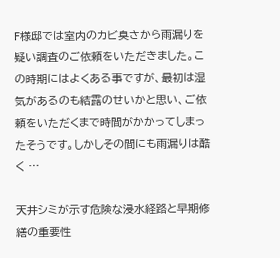F様邸では室内のカビ臭さから雨漏りを疑い調査のご依頼をいただきました。この時期にはよくある事ですが、最初は湿気があるのも結露のせいかと思い、ご依頼をいただくまで時間がかかってしまったそうです。しかしその間にも雨漏りは酷く …

天井シミが示す危険な浸水経路と早期修繕の重要性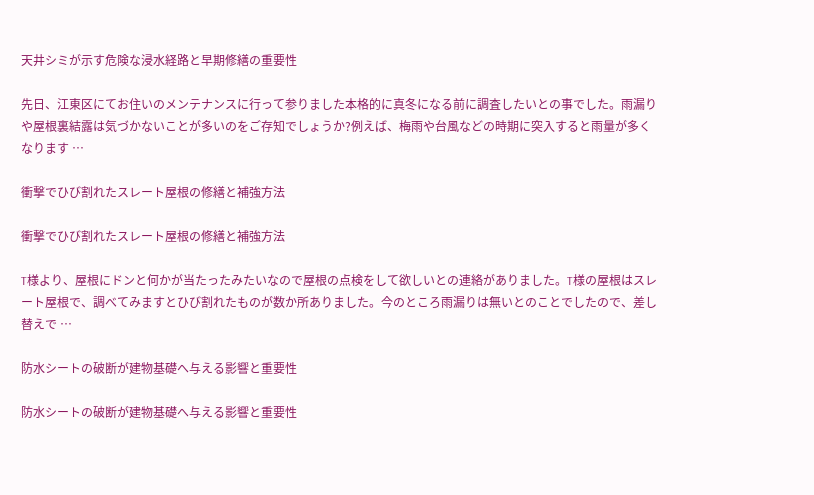天井シミが示す危険な浸水経路と早期修繕の重要性

先日、江東区にてお住いのメンテナンスに行って参りました本格的に真冬になる前に調査したいとの事でした。雨漏りや屋根裏結露は気づかないことが多いのをご存知でしょうか?例えば、梅雨や台風などの時期に突入すると雨量が多くなります …

衝撃でひび割れたスレート屋根の修繕と補強方法

衝撃でひび割れたスレート屋根の修繕と補強方法

T様より、屋根にドンと何かが当たったみたいなので屋根の点検をして欲しいとの連絡がありました。T様の屋根はスレート屋根で、調べてみますとひび割れたものが数か所ありました。今のところ雨漏りは無いとのことでしたので、差し替えで …

防水シートの破断が建物基礎へ与える影響と重要性

防水シートの破断が建物基礎へ与える影響と重要性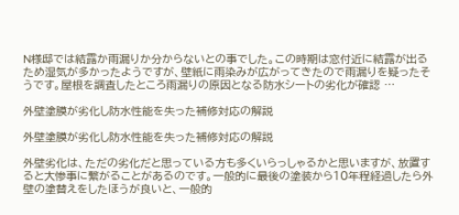N様邸では結露か雨漏りか分からないとの事でした。この時期は窓付近に結露が出るため湿気が多かったようですが、壁紙に雨染みが広がってきたので雨漏りを疑ったそうです。屋根を調査したところ雨漏りの原因となる防水シートの劣化が確認 …

外壁塗膜が劣化し防水性能を失った補修対応の解説

外壁塗膜が劣化し防水性能を失った補修対応の解説

外壁劣化は、ただの劣化だと思っている方も多くいらっしゃるかと思いますが、放置すると大惨事に繋がることがあるのです。一般的に最後の塗装から10年程経過したら外壁の塗替えをしたほうが良いと、一般的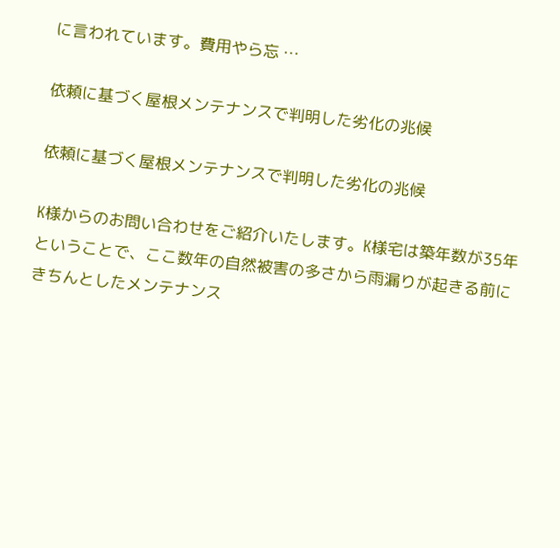に言われています。費用やら忘 …

依頼に基づく屋根メンテナンスで判明した劣化の兆候

依頼に基づく屋根メンテナンスで判明した劣化の兆候

K様からのお問い合わせをご紹介いたします。K様宅は築年数が35年 ということで、ここ数年の自然被害の多さから雨漏りが起きる前にきちんとしたメンテナンス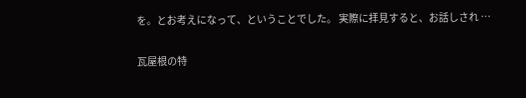を。とお考えになって、ということでした。 実際に拝見すると、お話しされ …

瓦屋根の特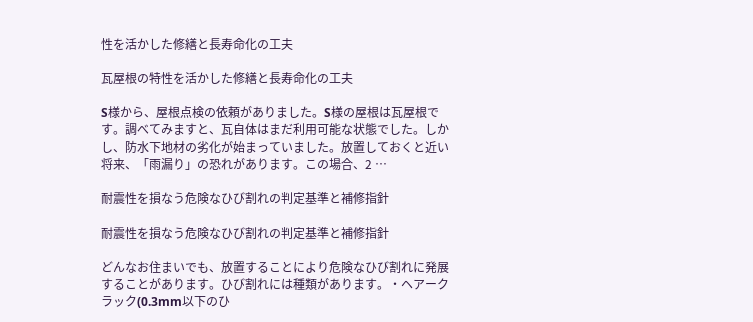性を活かした修繕と長寿命化の工夫

瓦屋根の特性を活かした修繕と長寿命化の工夫

S様から、屋根点検の依頼がありました。S様の屋根は瓦屋根です。調べてみますと、瓦自体はまだ利用可能な状態でした。しかし、防水下地材の劣化が始まっていました。放置しておくと近い将来、「雨漏り」の恐れがあります。この場合、2 …

耐震性を損なう危険なひび割れの判定基準と補修指針

耐震性を損なう危険なひび割れの判定基準と補修指針

どんなお住まいでも、放置することにより危険なひび割れに発展することがあります。ひび割れには種類があります。・ヘアークラック(0.3mm以下のひ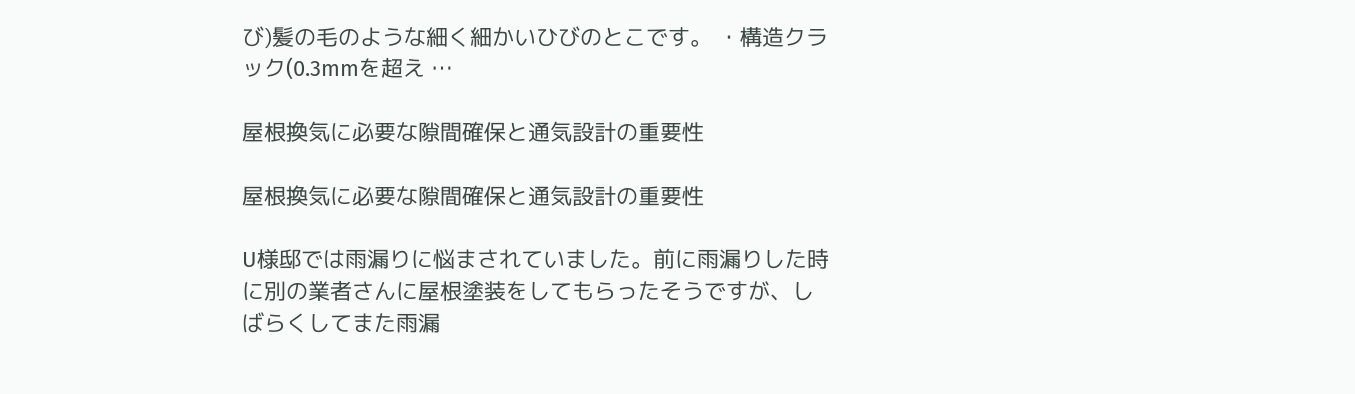び)髪の毛のような細く細かいひびのとこです。 ・構造クラック(0.3mmを超え …

屋根換気に必要な隙間確保と通気設計の重要性

屋根換気に必要な隙間確保と通気設計の重要性

U様邸では雨漏りに悩まされていました。前に雨漏りした時に別の業者さんに屋根塗装をしてもらったそうですが、しばらくしてまた雨漏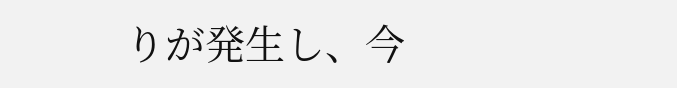りが発生し、今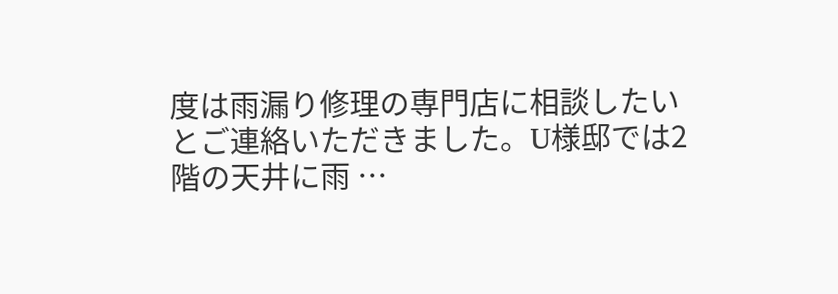度は雨漏り修理の専門店に相談したいとご連絡いただきました。U様邸では2階の天井に雨 …